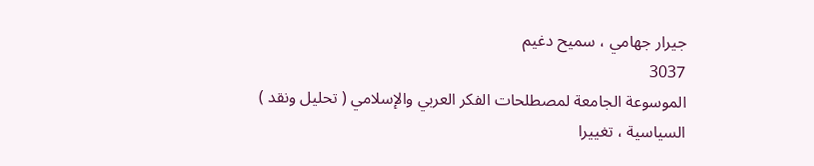جيرار جهامي ، سميح دغيم
3037
الموسوعة الجامعة لمصطلحات الفكر العربي والإسلامي ( تحليل ونقد )
السياسية ، تغييرا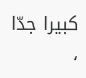كبيرا جدّا ،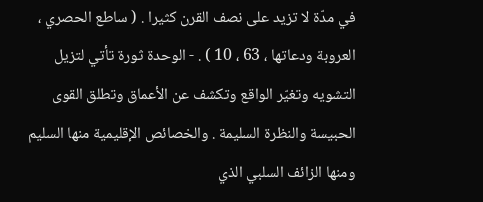في مدّة لا تزيد على نصف القرن كثيرا . ( ساطع الحصري ، العروبة ودعاتها ، 63 ، 10 ) . - الوحدة ثورة تأتي لتزيل التشويه وتغيّر الواقع وتكشف عن الأعماق وتطلق القوى الحبيسة والنظرة السليمة . والخصائص الإقليمية منها السليم ومنها الزائف السلبي الذي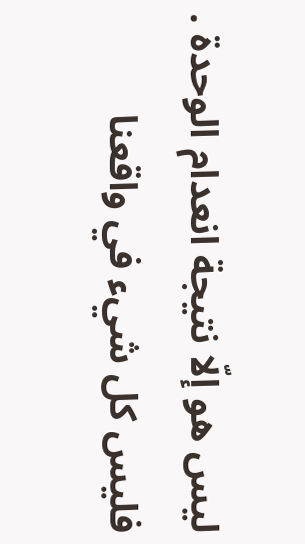ليس هو إلّا نتيجة انعدام الوحدة . فليس كل شيء في واقعنا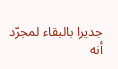جديرا بالبقاء لمجرّد أنه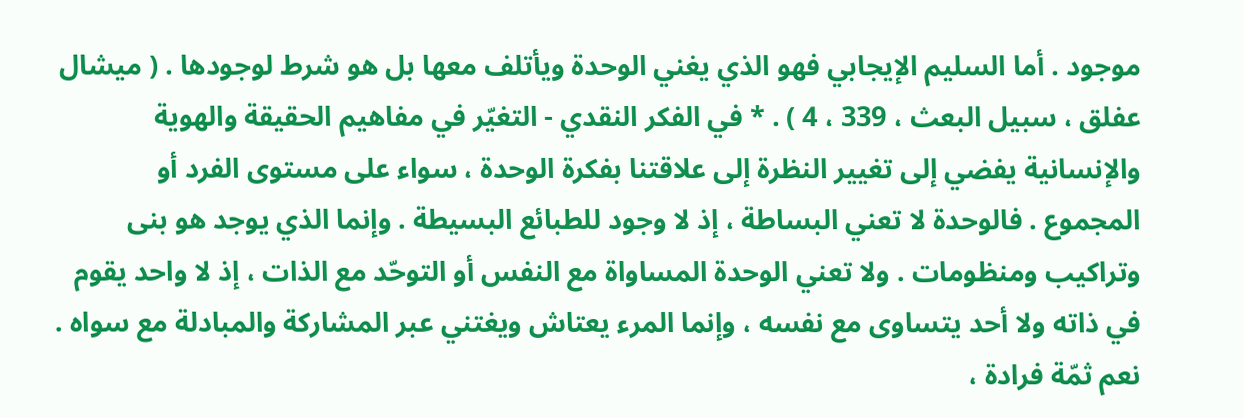موجود . أما السليم الإيجابي فهو الذي يغني الوحدة ويأتلف معها بل هو شرط لوجودها . ( ميشال عفلق ، سبيل البعث ، 339 ، 4 ) . * في الفكر النقدي - التغيّر في مفاهيم الحقيقة والهوية والإنسانية يفضي إلى تغيير النظرة إلى علاقتنا بفكرة الوحدة ، سواء على مستوى الفرد أو المجموع . فالوحدة لا تعني البساطة ، إذ لا وجود للطبائع البسيطة . وإنما الذي يوجد هو بنى وتراكيب ومنظومات . ولا تعني الوحدة المساواة مع النفس أو التوحّد مع الذات ، إذ لا واحد يقوم في ذاته ولا أحد يتساوى مع نفسه ، وإنما المرء يعتاش ويغتني عبر المشاركة والمبادلة مع سواه . نعم ثمّة فرادة ،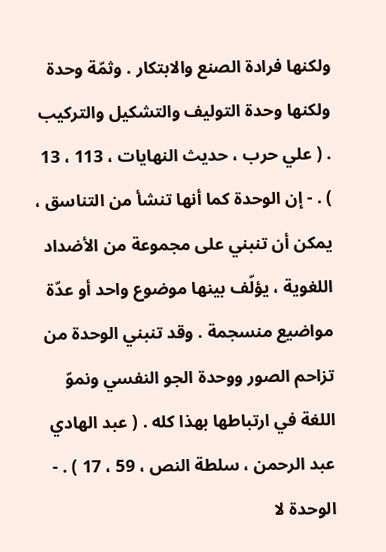ولكنها فرادة الصنع والابتكار . وثمّة وحدة ولكنها وحدة التوليف والتشكيل والتركيب . ( علي حرب ، حديث النهايات ، 113 ، 13 ) . - إن الوحدة كما أنها تنشأ من التناسق ، يمكن أن تنبني على مجموعة من الأضداد اللغوية ، يؤلّف بينها موضوع واحد أو عدّة مواضيع منسجمة . وقد تنبني الوحدة من تزاحم الصور ووحدة الجو النفسي ونموّ اللغة في ارتباطها بهذا كله . ( عبد الهادي عبد الرحمن ، سلطة النص ، 59 ، 17 ) . - الوحدة لا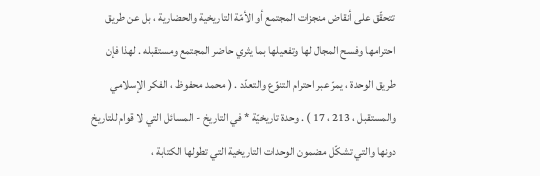تتحقّق على أنقاض منجزات المجتمع أو الأمّة التاريخية والحضارية ، بل عن طريق احترامها وفسح المجال لها وتفعيلها بما يثري حاضر المجتمع ومستقبله . لهذا فإن طريق الوحدة ، يمرّ عبر احترام التنوّع والتعدّد . ( محمد محفوظ ، الفكر الإسلامي والمستقبل ، 213 ، 17 ) . وحدة تاريخيّة * في التاريخ - المسائل التي لا قوام للتاريخ دونها والتي تشكّل مضمون الوحدات التاريخية التي تطولها الكتابة ،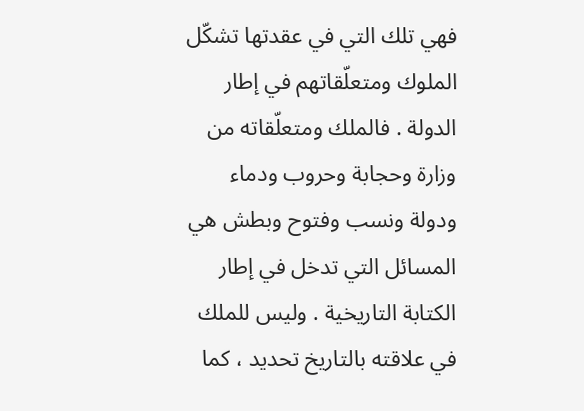فهي تلك التي في عقدتها تشكّل الملوك ومتعلّقاتهم في إطار الدولة . فالملك ومتعلّقاته من وزارة وحجابة وحروب ودماء ودولة ونسب وفتوح وبطش هي المسائل التي تدخل في إطار الكتابة التاريخية . وليس للملك في علاقته بالتاريخ تحديد ، كما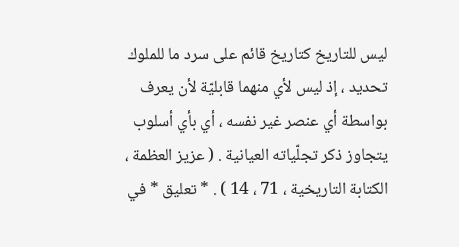ليس للتاريخ كتاريخ قائم على سرد ما للملوك تحديد ، إذ ليس لأي منهما قابليّة لأن يعرف بواسطة أي عنصر غير نفسه ، أي بأي أسلوب يتجاوز ذكر تجلّياته العيانية . ( عزيز العظمة ، الكتابة التاريخية ، 71 ، 14 ) . * تعليق * في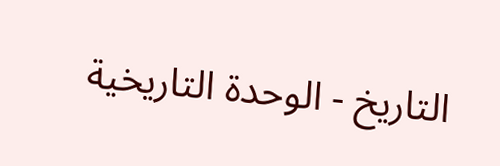التاريخ - الوحدة التاريخية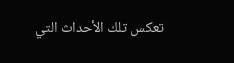تعكس تلك الأحداث التي